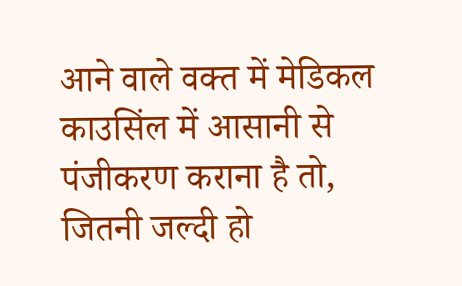आने वाले वक्त में मेडिकल काउसिंल में आसानी से पंजीकरण कराना है तो, जितनी जल्दी हो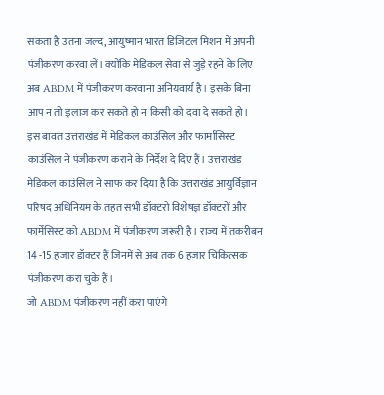सकता है उतना जल्द, आयुष्मान भारत डिजिटल मिशन में अपनी पंजीकरण करवा लें। क्योंकि मेडिकल सेवा से जुड़े रहने के लिए अब ABDM में पंजीकरण करवाना अनियवार्य है। इसके बिना आप न तो इलाज कर सकते हो न किसी को दवा दे सकते हो।
इस बावत उत्तराखंड में मेडिकल काउंसिल और फार्मासिस्ट काउंसिल ने पंजीकरण कराने के निर्देश दे दिए हैं। उत्तराखंड मेडिकल काउंसिल ने साफ कर दिया है कि उत्तराखंड आयुर्विज्ञान परिषद अधिनियम के तहत सभी डॉक्टरो विशेषज्ञ डॉक्टरों और फार्मेसिस्ट को ABDM में पंजीकरण जरूरी है। राज्य में तकरीबन 14 -15 हजार डॉक्टर हैं जिनमें से अब तक 6 हजार चिकित्सक पंजीकरण करा चुके हैं।
जो ABDM पंजीकरण नहीं करा पाएंगे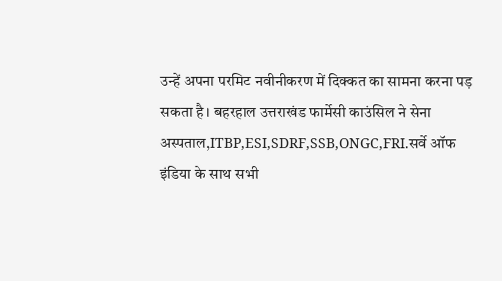उन्हें अपना परमिट नवीनीकरण में दिक्कत का सामना करना पड़ सकता है। बहरहाल उत्तराखंड फार्मेसी काउंसिल ने सेना अस्पताल,ITBP,ESI,SDRF,SSB,ONGC,FRI.सर्वे ऑफ इंडिया के साथ सभी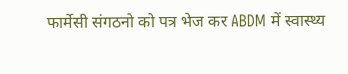फार्मेसी संगठनो को पत्र भेज कर ABDM में स्वास्थ्य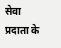सेवा प्रदाता के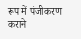रूप में पंजीकरण कराने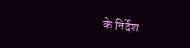के निर्देश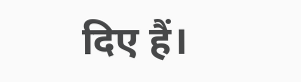दिए हैं।